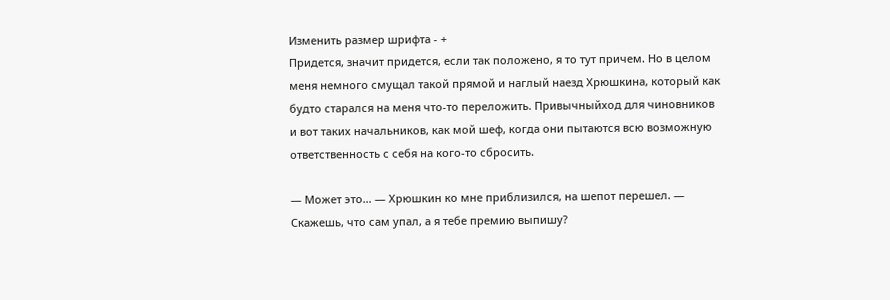Изменить размер шрифта - +
Придется, значит придется, если так положено, я то тут причем. Но в целом меня немного смущал такой прямой и наглый наезд Хрюшкина, который как будто старался на меня что-то переложить. Привычныйход для чиновников и вот таких начальников, как мой шеф, когда они пытаются всю возможную ответственность с себя на кого-то сбросить.

— Может это… — Хрюшкин ко мне приблизился, на шепот перешел. — Скажешь, что сам упал, а я тебе премию выпишу?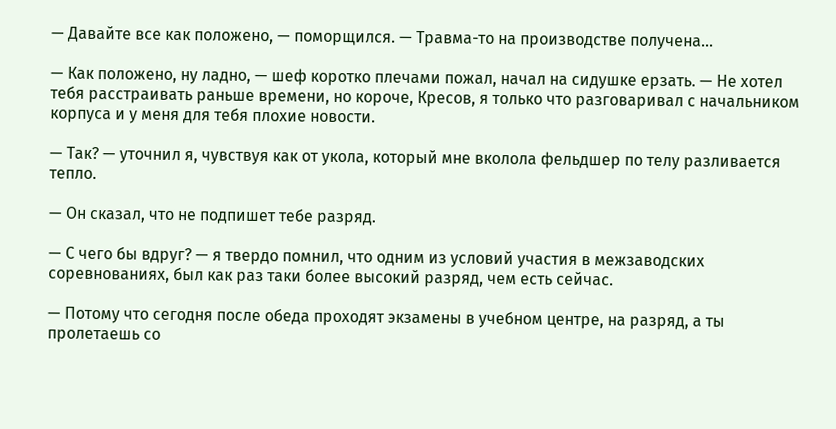— Давайте все как положено, — поморщился. — Травма-то на производстве получена…

— Как положено, ну ладно, — шеф коротко плечами пожал, начал на сидушке ерзать. — Не хотел тебя расстраивать раньше времени, но короче, Кресов, я только что разговаривал с начальником корпуса и у меня для тебя плохие новости.

— Так? — уточнил я, чувствуя как от укола, который мне вколола фельдшер по телу разливается тепло.

— Он сказал, что не подпишет тебе разряд.

— С чего бы вдруг? — я твердо помнил, что одним из условий участия в межзаводских соревнованиях, был как раз таки более высокий разряд, чем есть сейчас.

— Потому что сегодня после обеда проходят экзамены в учебном центре, на разряд, а ты пролетаешь со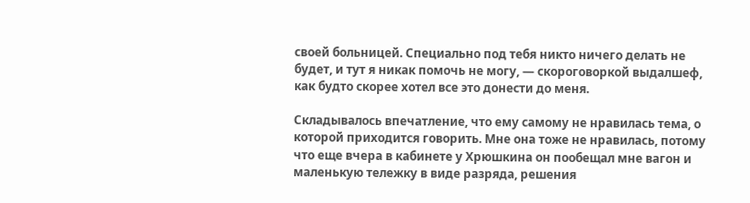своей больницей. Специально под тебя никто ничего делать не будет, и тут я никак помочь не могу, — скороговоркой выдалшеф, как будто скорее хотел все это донести до меня.

Складывалось впечатление, что ему самому не нравилась тема, о которой приходится говорить. Мне она тоже не нравилась, потому что еще вчера в кабинете у Хрюшкина он пообещал мне вагон и маленькую тележку в виде разряда, решения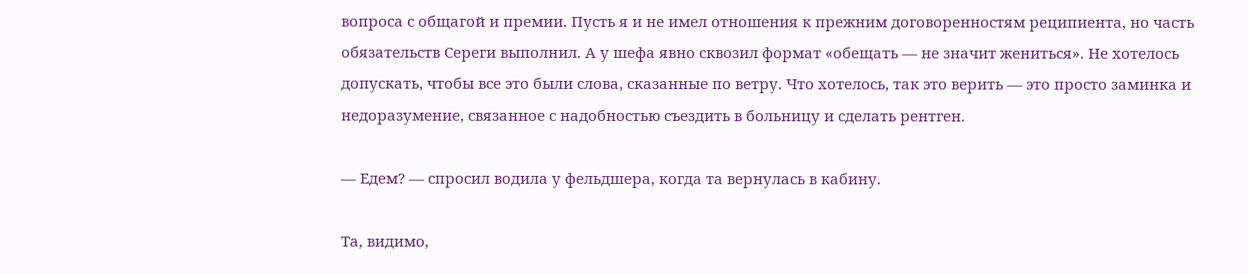вопроса с общагой и премии. Пусть я и не имел отношения к прежним договоренностям реципиента, но часть обязательств Сереги выполнил. А у шефа явно сквозил формат «обещать — не значит жениться». Не хотелось допускать, чтобы все это были слова, сказанные по ветру. Что хотелось, так это верить — это просто заминка и недоразумение, связанное с надобностью съездить в больницу и сделать рентген.

— Едем? — спросил водила у фельдшера, когда та вернулась в кабину.

Та, видимо,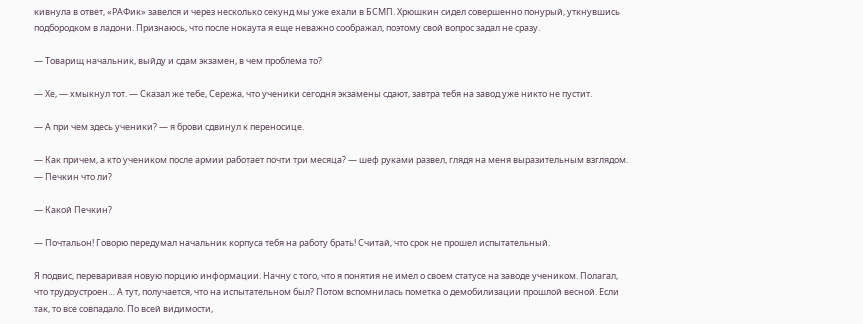кивнула в ответ, «РАФик» завелся и через несколько секунд мы уже ехали в БСМП. Хрюшкин сидел совершенно понурый, уткнувшись подбородком в ладони. Признаюсь, что после нокаута я еще неважно соображал, поэтому свой вопрос задал не сразу.

— Товарищ начальник, выйду и сдам экзамен, в чем проблема то?

— Хе, — хмыкнул тот. — Сказал же тебе, Сережа, что ученики сегодня экзамены сдают, завтра тебя на завод уже никто не пустит.

— А при чем здесь ученики? — я брови сдвинул к переносице.

— Как причем, а кто учеником после армии работает почти три месяца? — шеф руками развел, глядя на меня выразительным взглядом. — Печкин что ли?

— Какой Печкин?

— Почтальон! Говорю передумал начальник корпуса тебя на работу брать! Считай, что срок не прошел испытательный.

Я подвис, переваривая новую порцию информации. Начну с того, что я понятия не имел о своем статусе на заводе учеником. Полагал, что трудоустроен… А тут, получается, что на испытательном был? Потом вспомнилась пометка о демобилизации прошлой весной. Если так, то все совпадало. По всей видимости,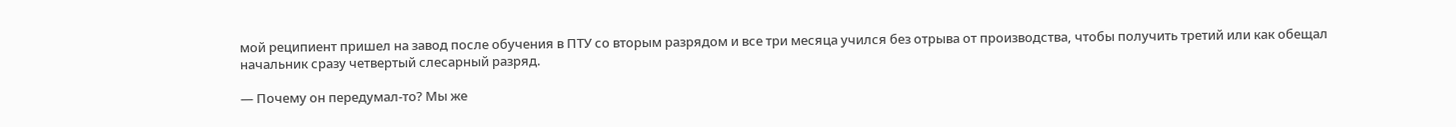мой реципиент пришел на завод после обучения в ПТУ со вторым разрядом и все три месяца учился без отрыва от производства, чтобы получить третий или как обещал начальник сразу четвертый слесарный разряд.

— Почему он передумал-то? Мы же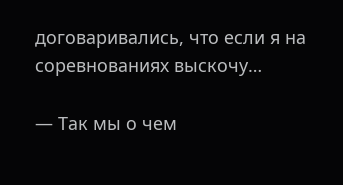договаривались, что если я на соревнованиях выскочу…

— Так мы о чем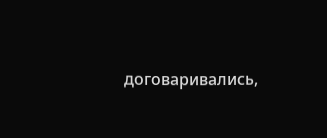договаривались,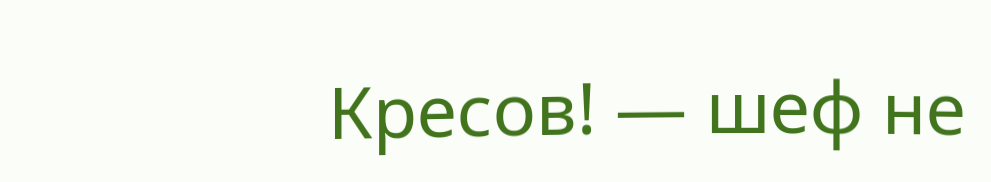Кресов! — шеф не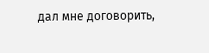дал мне договорить,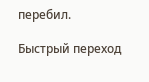перебил.

Быстрый переход